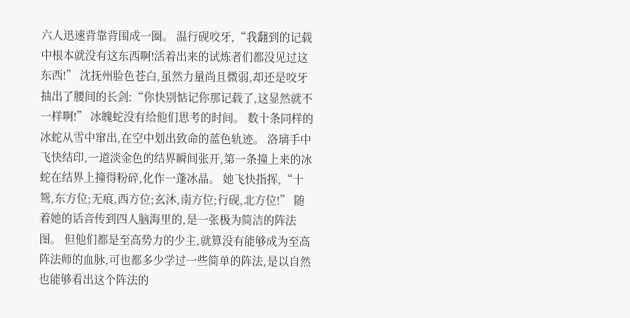六人迅速背靠背围成一圈。 温行砚咬牙,“我翻到的记载中根本就没有这东西啊!活着出来的试炼者们都没见过这东西!” 沈抚州脸色苍白,虽然力量尚且微弱,却还是咬牙抽出了腰间的长剑:“你快别惦记你那记载了,这显然就不一样啊!” 冰魄蛇没有给他们思考的时间。 数十条同样的冰蛇从雪中窜出,在空中划出致命的蓝色轨迹。 洛璃手中飞快结印,一道淡金色的结界瞬间张开,第一条撞上来的冰蛇在结界上撞得粉碎,化作一蓬冰晶。 她飞快指挥,“十鸳,东方位;无痕,西方位;玄沐,南方位;行砚,北方位!” 随着她的话音传到四人脑海里的,是一张极为简洁的阵法图。 但他们都是至高势力的少主,就算没有能够成为至高阵法师的血脉,可也都多少学过一些简单的阵法,是以自然也能够看出这个阵法的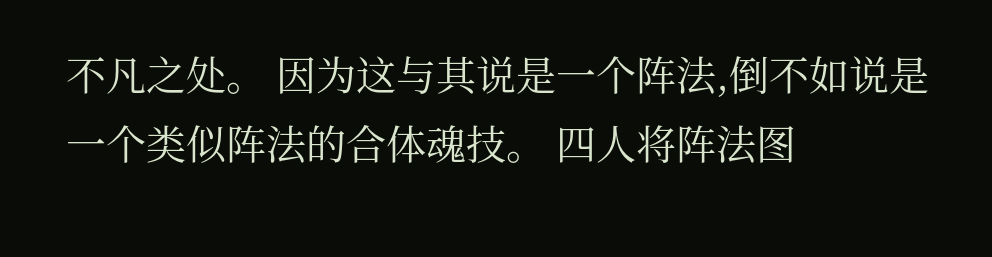不凡之处。 因为这与其说是一个阵法,倒不如说是一个类似阵法的合体魂技。 四人将阵法图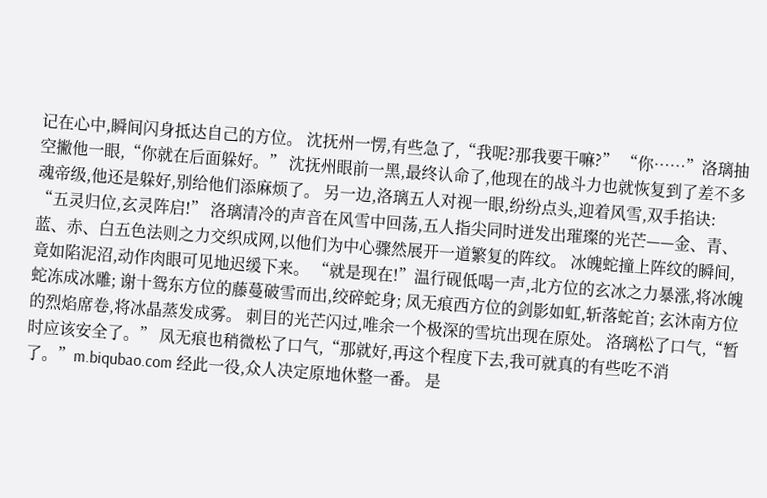记在心中,瞬间闪身抵达自己的方位。 沈抚州一愣,有些急了,“我呢?那我要干嘛?” “你……”洛璃抽空撇他一眼,“你就在后面躲好。” 沈抚州眼前一黑,最终认命了,他现在的战斗力也就恢复到了差不多魂帝级,他还是躲好,别给他们添麻烦了。 另一边,洛璃五人对视一眼,纷纷点头,迎着风雪,双手掐诀: “五灵归位,玄灵阵启!” 洛璃清冷的声音在风雪中回荡,五人指尖同时迸发出璀璨的光芒——金、青、蓝、赤、白五色法则之力交织成网,以他们为中心骤然展开一道繁复的阵纹。 冰魄蛇撞上阵纹的瞬间,竟如陷泥沼,动作肉眼可见地迟缓下来。 “就是现在!”温行砚低喝一声,北方位的玄冰之力暴涨,将冰魄蛇冻成冰雕; 谢十鸳东方位的藤蔓破雪而出,绞碎蛇身; 凤无痕西方位的剑影如虹,斩落蛇首; 玄沐南方位的烈焰席卷,将冰晶蒸发成雾。 刺目的光芒闪过,唯余一个极深的雪坑出现在原处。 洛璃松了口气,“暂时应该安全了。” 凤无痕也稍微松了口气,“那就好,再这个程度下去,我可就真的有些吃不消了。”m.biqubao.com 经此一役,众人决定原地休整一番。 是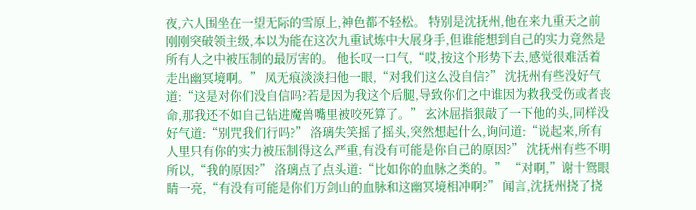夜,六人围坐在一望无际的雪原上,神色都不轻松。 特别是沈抚州,他在来九重天之前刚刚突破领主级,本以为能在这次九重试炼中大展身手,但谁能想到自己的实力竟然是所有人之中被压制的最厉害的。 他长叹一口气,“哎,按这个形势下去,感觉很难活着走出幽冥境啊。” 凤无痕淡淡扫他一眼,“对我们这么没自信?” 沈抚州有些没好气道:“这是对你们没自信吗?若是因为我这个后腿,导致你们之中谁因为救我受伤或者丧命,那我还不如自己钻进魔兽嘴里被咬死算了。” 玄沐屈指狠敲了一下他的头,同样没好气道:“别咒我们行吗?” 洛璃失笑摇了摇头,突然想起什么,询问道:“说起来,所有人里只有你的实力被压制得这么严重,有没有可能是你自己的原因?” 沈抚州有些不明所以,“我的原因?” 洛璃点了点头道:“比如你的血脉之类的。” “对啊,”谢十鸳眼睛一亮,“有没有可能是你们万剑山的血脉和这幽冥境相冲啊?” 闻言,沈抚州挠了挠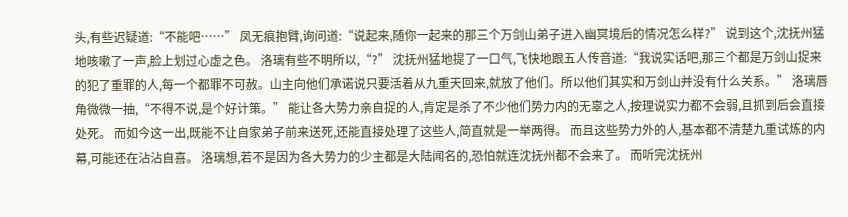头,有些迟疑道:“不能吧……” 凤无痕抱臂,询问道:“说起来,随你一起来的那三个万剑山弟子进入幽冥境后的情况怎么样?” 说到这个,沈抚州猛地咳嗽了一声,脸上划过心虚之色。 洛璃有些不明所以,“?” 沈抚州猛地提了一口气,飞快地跟五人传音道:“我说实话吧,那三个都是万剑山捉来的犯了重罪的人,每一个都罪不可赦。山主向他们承诺说只要活着从九重天回来,就放了他们。所以他们其实和万剑山并没有什么关系。” 洛璃唇角微微一抽,“不得不说,是个好计策。” 能让各大势力亲自捉的人,肯定是杀了不少他们势力内的无辜之人,按理说实力都不会弱,且抓到后会直接处死。 而如今这一出,既能不让自家弟子前来送死,还能直接处理了这些人,简直就是一举两得。 而且这些势力外的人,基本都不清楚九重试炼的内幕,可能还在沾沾自喜。 洛璃想,若不是因为各大势力的少主都是大陆闻名的,恐怕就连沈抚州都不会来了。 而听完沈抚州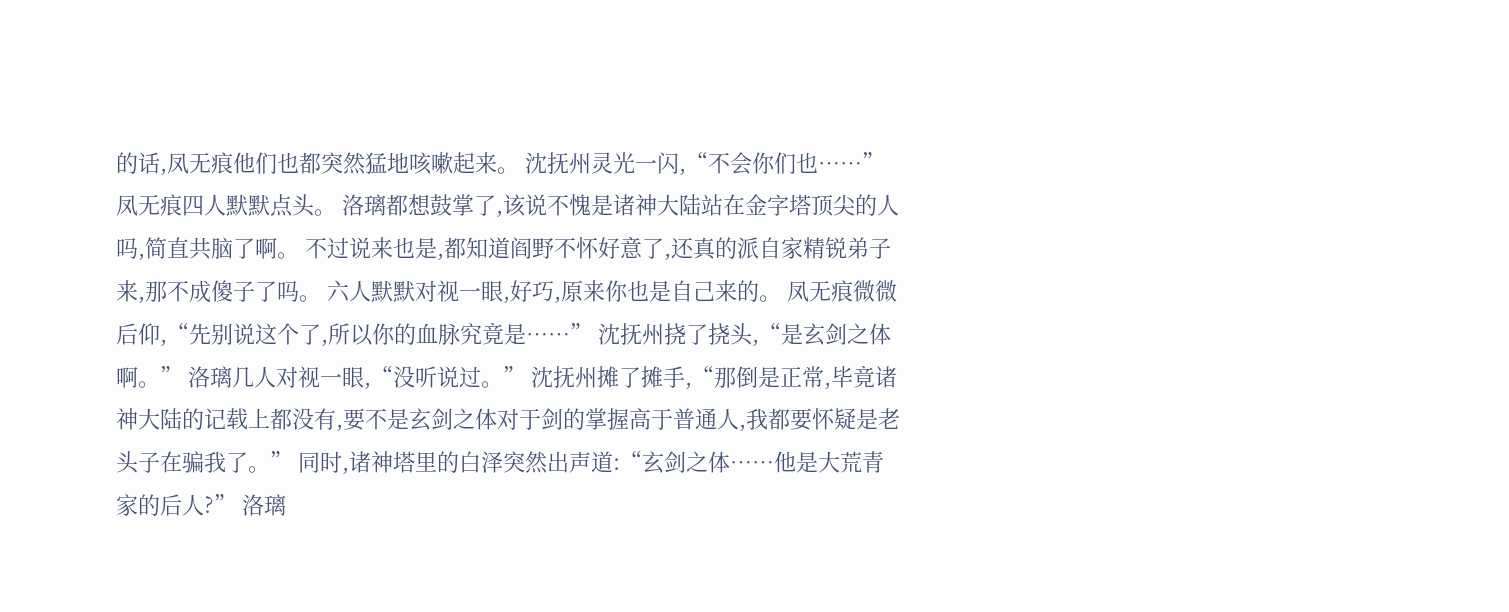的话,凤无痕他们也都突然猛地咳嗽起来。 沈抚州灵光一闪,“不会你们也……” 凤无痕四人默默点头。 洛璃都想鼓掌了,该说不愧是诸神大陆站在金字塔顶尖的人吗,简直共脑了啊。 不过说来也是,都知道阎野不怀好意了,还真的派自家精锐弟子来,那不成傻子了吗。 六人默默对视一眼,好巧,原来你也是自己来的。 凤无痕微微后仰,“先别说这个了,所以你的血脉究竟是……” 沈抚州挠了挠头,“是玄剑之体啊。” 洛璃几人对视一眼,“没听说过。” 沈抚州摊了摊手,“那倒是正常,毕竟诸神大陆的记载上都没有,要不是玄剑之体对于剑的掌握高于普通人,我都要怀疑是老头子在骗我了。” 同时,诸神塔里的白泽突然出声道:“玄剑之体……他是大荒青家的后人?” 洛璃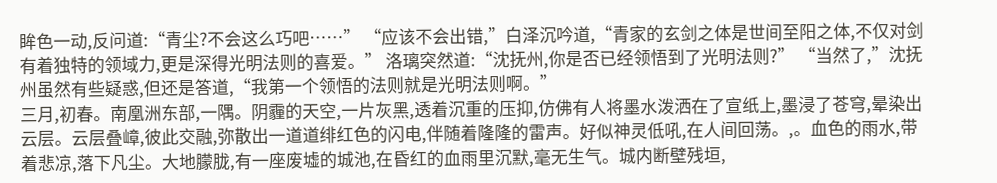眸色一动,反问道:“青尘?不会这么巧吧……” “应该不会出错,”白泽沉吟道,“青家的玄剑之体是世间至阳之体,不仅对剑有着独特的领域力,更是深得光明法则的喜爱。” 洛璃突然道:“沈抚州,你是否已经领悟到了光明法则?” “当然了,”沈抚州虽然有些疑惑,但还是答道,“我第一个领悟的法则就是光明法则啊。”
三月,初春。南凰洲东部,一隅。阴霾的天空,一片灰黑,透着沉重的压抑,仿佛有人将墨水泼洒在了宣纸上,墨浸了苍穹,晕染出云层。云层叠嶂,彼此交融,弥散出一道道绯红色的闪电,伴随着隆隆的雷声。好似神灵低吼,在人间回荡。,。血色的雨水,带着悲凉,落下凡尘。大地朦胧,有一座废墟的城池,在昏红的血雨里沉默,毫无生气。城内断壁残垣,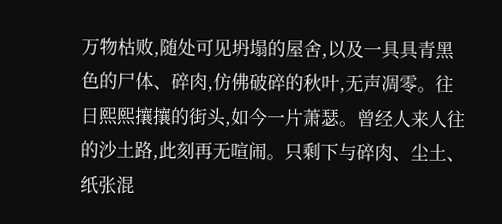万物枯败,随处可见坍塌的屋舍,以及一具具青黑色的尸体、碎肉,仿佛破碎的秋叶,无声凋零。往日熙熙攘攘的街头,如今一片萧瑟。曾经人来人往的沙土路,此刻再无喧闹。只剩下与碎肉、尘土、纸张混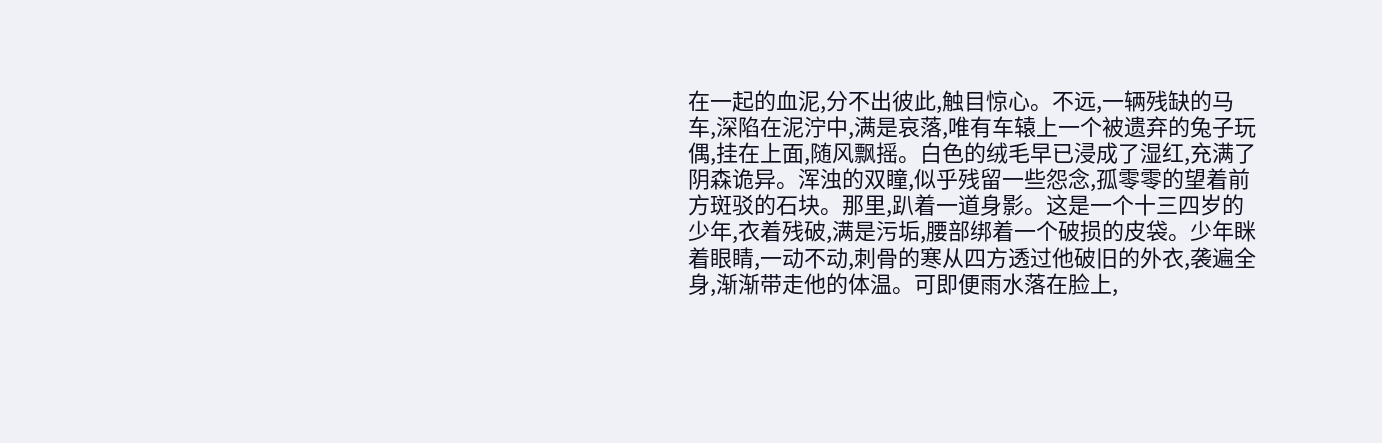在一起的血泥,分不出彼此,触目惊心。不远,一辆残缺的马车,深陷在泥泞中,满是哀落,唯有车辕上一个被遗弃的兔子玩偶,挂在上面,随风飘摇。白色的绒毛早已浸成了湿红,充满了阴森诡异。浑浊的双瞳,似乎残留一些怨念,孤零零的望着前方斑驳的石块。那里,趴着一道身影。这是一个十三四岁的少年,衣着残破,满是污垢,腰部绑着一个破损的皮袋。少年眯着眼睛,一动不动,刺骨的寒从四方透过他破旧的外衣,袭遍全身,渐渐带走他的体温。可即便雨水落在脸上,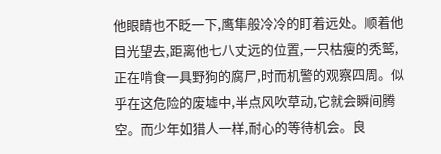他眼睛也不眨一下,鹰隼般冷冷的盯着远处。顺着他目光望去,距离他七八丈远的位置,一只枯瘦的秃鹫,正在啃食一具野狗的腐尸,时而机警的观察四周。似乎在这危险的废墟中,半点风吹草动,它就会瞬间腾空。而少年如猎人一样,耐心的等待机会。良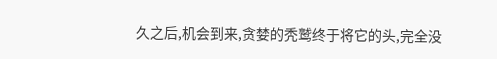久之后,机会到来,贪婪的秃鹫终于将它的头,完全没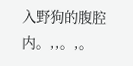入野狗的腹腔内。,,。,。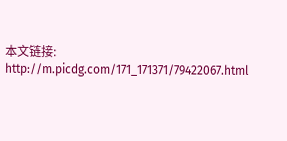本文链接:
http://m.picdg.com/171_171371/79422067.html